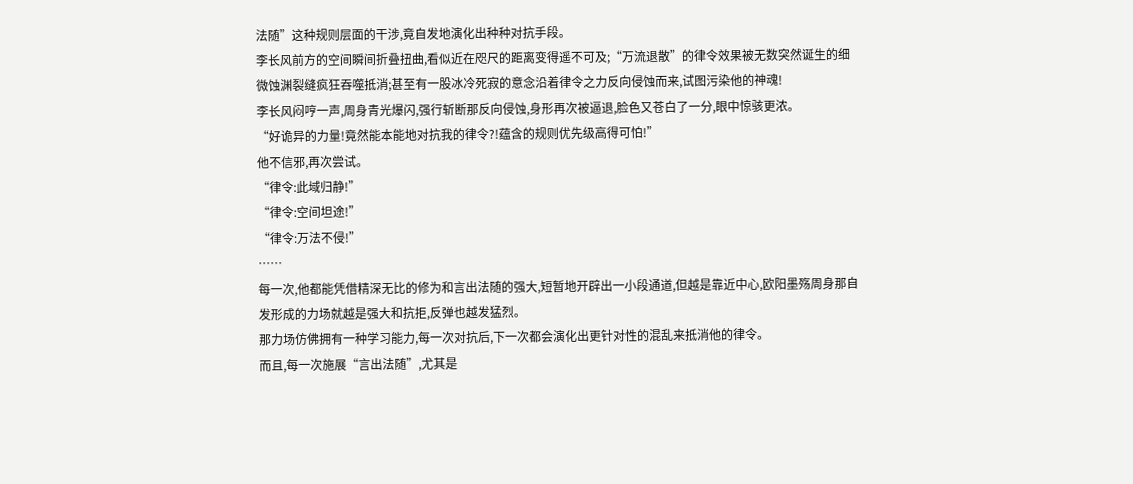法随”这种规则层面的干涉,竟自发地演化出种种对抗手段。
李长风前方的空间瞬间折叠扭曲,看似近在咫尺的距离变得遥不可及;“万流退散”的律令效果被无数突然诞生的细微蚀渊裂缝疯狂吞噬抵消;甚至有一股冰冷死寂的意念沿着律令之力反向侵蚀而来,试图污染他的神魂!
李长风闷哼一声,周身青光爆闪,强行斩断那反向侵蚀,身形再次被逼退,脸色又苍白了一分,眼中惊骇更浓。
“好诡异的力量!竟然能本能地对抗我的律令?!蕴含的规则优先级高得可怕!”
他不信邪,再次尝试。
“律令:此域归静!”
“律令:空间坦途!”
“律令:万法不侵!”
……
每一次,他都能凭借精深无比的修为和言出法随的强大,短暂地开辟出一小段通道,但越是靠近中心,欧阳墨殇周身那自发形成的力场就越是强大和抗拒,反弹也越发猛烈。
那力场仿佛拥有一种学习能力,每一次对抗后,下一次都会演化出更针对性的混乱来抵消他的律令。
而且,每一次施展“言出法随”,尤其是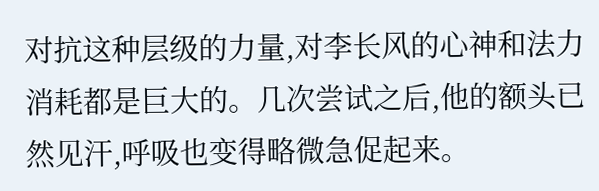对抗这种层级的力量,对李长风的心神和法力消耗都是巨大的。几次尝试之后,他的额头已然见汗,呼吸也变得略微急促起来。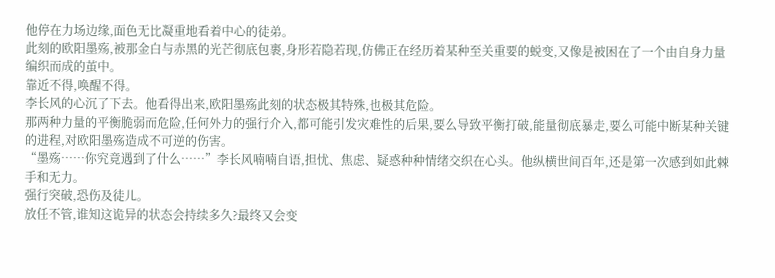他停在力场边缘,面色无比凝重地看着中心的徒弟。
此刻的欧阳墨殇,被那金白与赤黑的光芒彻底包裹,身形若隐若现,仿佛正在经历着某种至关重要的蜕变,又像是被困在了一个由自身力量编织而成的茧中。
靠近不得,唤醒不得。
李长风的心沉了下去。他看得出来,欧阳墨殇此刻的状态极其特殊,也极其危险。
那两种力量的平衡脆弱而危险,任何外力的强行介入,都可能引发灾难性的后果,要么导致平衡打破,能量彻底暴走,要么可能中断某种关键的进程,对欧阳墨殇造成不可逆的伤害。
“墨殇……你究竟遇到了什么……”李长风喃喃自语,担忧、焦虑、疑惑种种情绪交织在心头。他纵横世间百年,还是第一次感到如此棘手和无力。
强行突破,恐伤及徒儿。
放任不管,谁知这诡异的状态会持续多久?最终又会变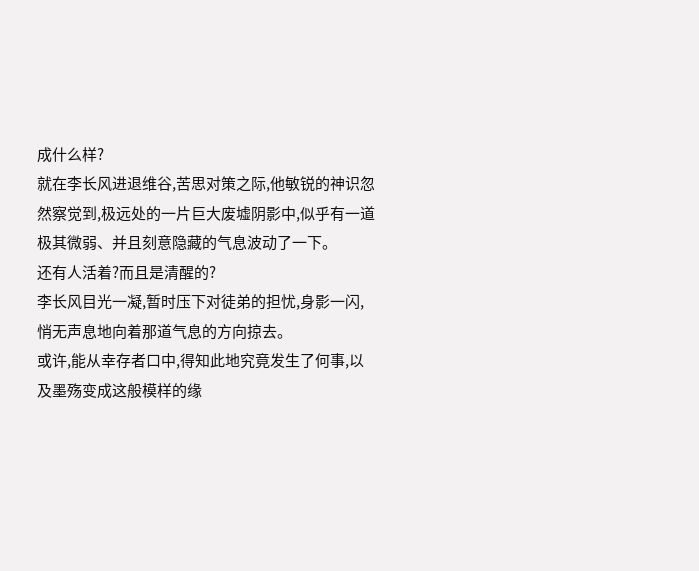成什么样?
就在李长风进退维谷,苦思对策之际,他敏锐的神识忽然察觉到,极远处的一片巨大废墟阴影中,似乎有一道极其微弱、并且刻意隐藏的气息波动了一下。
还有人活着?而且是清醒的?
李长风目光一凝,暂时压下对徒弟的担忧,身影一闪,悄无声息地向着那道气息的方向掠去。
或许,能从幸存者口中,得知此地究竟发生了何事,以及墨殇变成这般模样的缘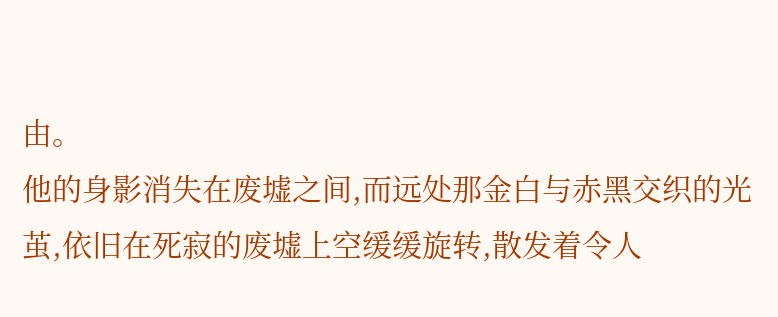由。
他的身影消失在废墟之间,而远处那金白与赤黑交织的光茧,依旧在死寂的废墟上空缓缓旋转,散发着令人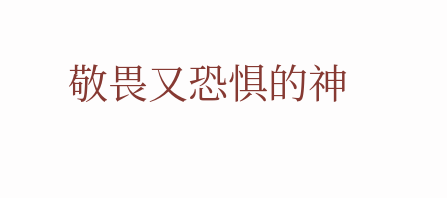敬畏又恐惧的神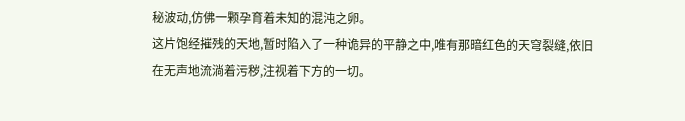秘波动,仿佛一颗孕育着未知的混沌之卵。
这片饱经摧残的天地,暂时陷入了一种诡异的平静之中,唯有那暗红色的天穹裂缝,依旧在无声地流淌着污秽,注视着下方的一切。